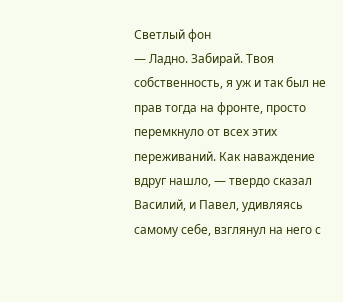Светлый фон
— Ладно. Забирай. Твоя собственность, я уж и так был не прав тогда на фронте, просто перемкнуло от всех этих переживаний. Как наваждение вдруг нашло, — твердо сказал Василий, и Павел, удивляясь самому себе, взглянул на него с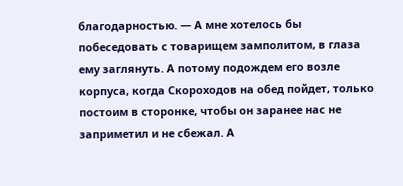благодарностью. — А мне хотелось бы побеседовать с товарищем замполитом, в глаза ему заглянуть. А потому подождем его возле корпуса, когда Скороходов на обед пойдет, только постоим в сторонке, чтобы он заранее нас не заприметил и не сбежал. А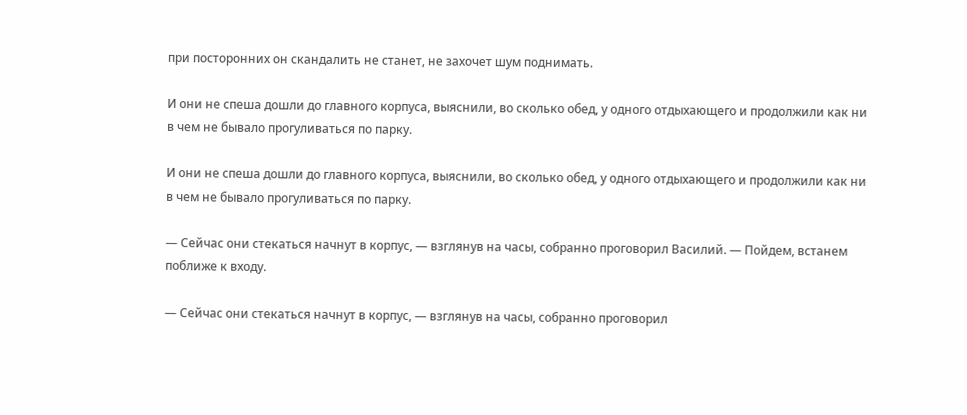при посторонних он скандалить не станет, не захочет шум поднимать.

И они не спеша дошли до главного корпуса, выяснили, во сколько обед, у одного отдыхающего и продолжили как ни в чем не бывало прогуливаться по парку.

И они не спеша дошли до главного корпуса, выяснили, во сколько обед, у одного отдыхающего и продолжили как ни в чем не бывало прогуливаться по парку.

— Сейчас они стекаться начнут в корпус, — взглянув на часы, собранно проговорил Василий. — Пойдем, встанем поближе к входу.

— Сейчас они стекаться начнут в корпус, — взглянув на часы, собранно проговорил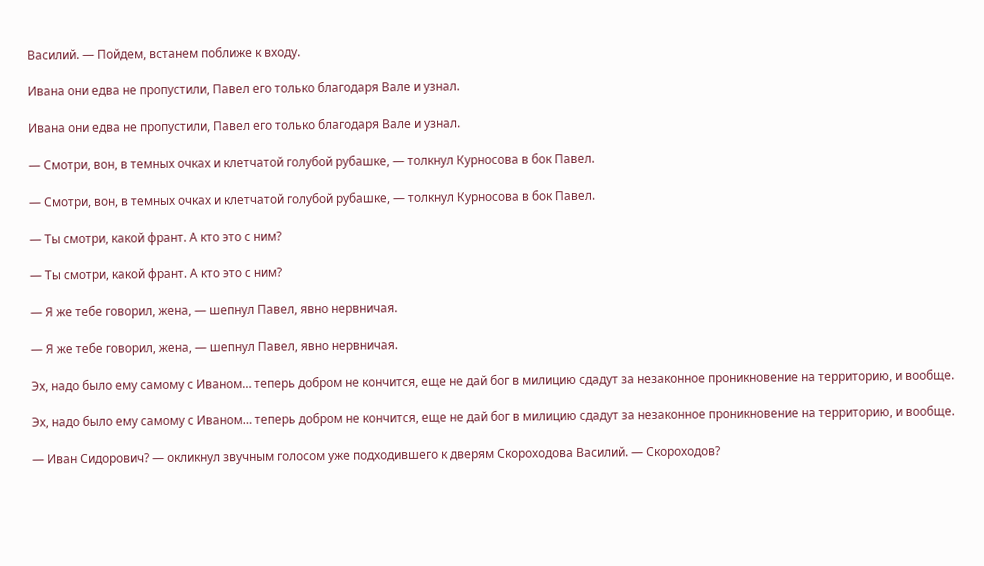Василий. — Пойдем, встанем поближе к входу.

Ивана они едва не пропустили, Павел его только благодаря Вале и узнал.

Ивана они едва не пропустили, Павел его только благодаря Вале и узнал.

— Смотри, вон, в темных очках и клетчатой голубой рубашке, — толкнул Курносова в бок Павел.

— Смотри, вон, в темных очках и клетчатой голубой рубашке, — толкнул Курносова в бок Павел.

— Ты смотри, какой франт. А кто это с ним?

— Ты смотри, какой франт. А кто это с ним?

— Я же тебе говорил, жена, — шепнул Павел, явно нервничая.

— Я же тебе говорил, жена, — шепнул Павел, явно нервничая.

Эх, надо было ему самому с Иваном… теперь добром не кончится, еще не дай бог в милицию сдадут за незаконное проникновение на территорию, и вообще.

Эх, надо было ему самому с Иваном… теперь добром не кончится, еще не дай бог в милицию сдадут за незаконное проникновение на территорию, и вообще.

— Иван Сидорович? — окликнул звучным голосом уже подходившего к дверям Скороходова Василий. — Скороходов?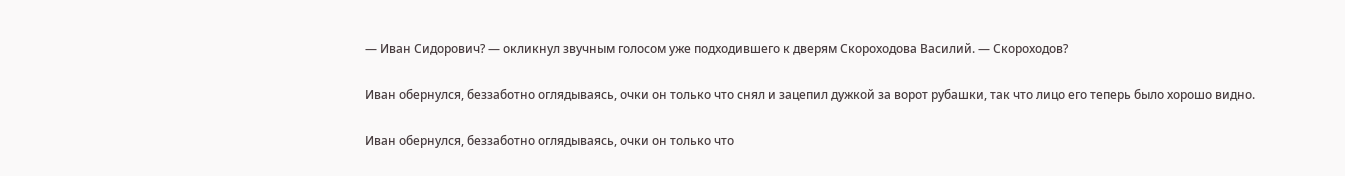— Иван Сидорович? — окликнул звучным голосом уже подходившего к дверям Скороходова Василий. — Скороходов?

Иван обернулся, беззаботно оглядываясь, очки он только что снял и зацепил дужкой за ворот рубашки, так что лицо его теперь было хорошо видно.

Иван обернулся, беззаботно оглядываясь, очки он только что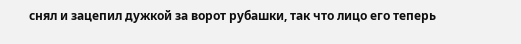снял и зацепил дужкой за ворот рубашки, так что лицо его теперь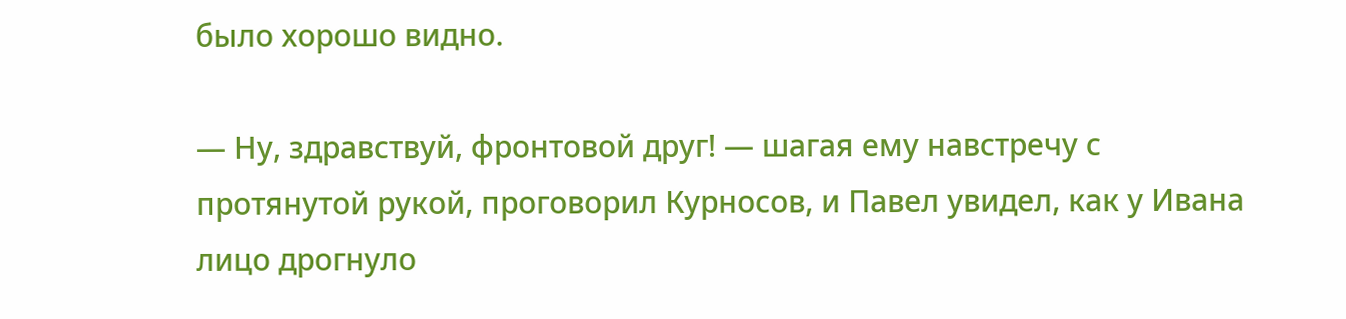было хорошо видно.

— Ну, здравствуй, фронтовой друг! — шагая ему навстречу с протянутой рукой, проговорил Курносов, и Павел увидел, как у Ивана лицо дрогнуло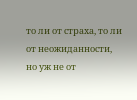то ли от страха, то ли от неожиданности, но уж не от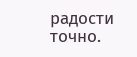радости точно.